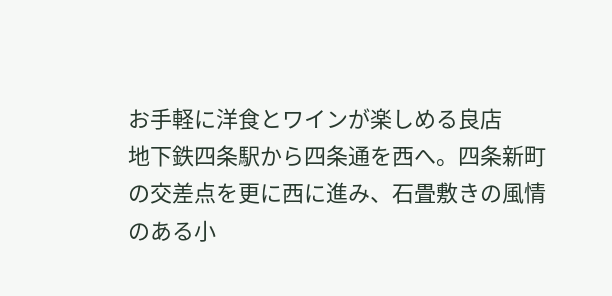お手軽に洋食とワインが楽しめる良店
地下鉄四条駅から四条通を西へ。四条新町の交差点を更に西に進み、石畳敷きの風情のある小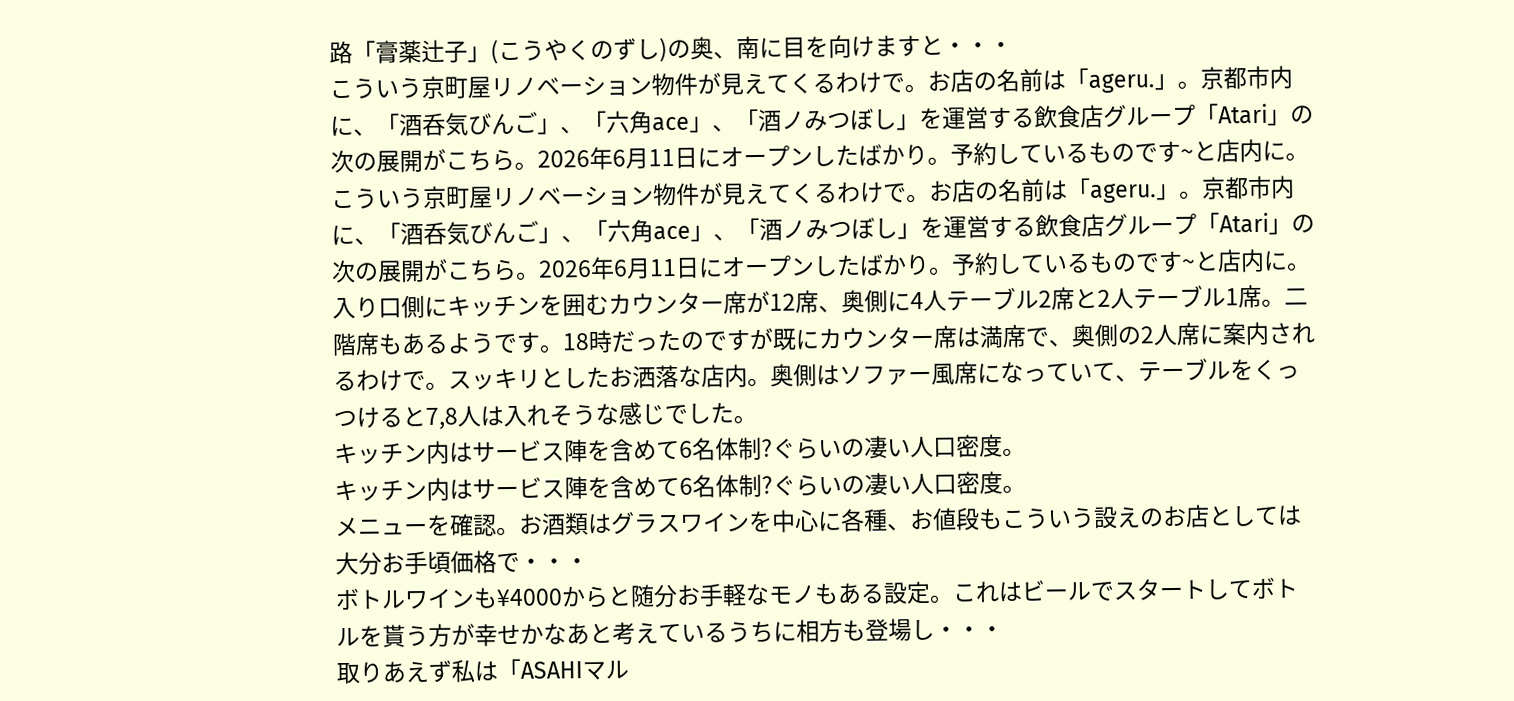路「膏薬辻子」(こうやくのずし)の奥、南に目を向けますと・・・
こういう京町屋リノベーション物件が見えてくるわけで。お店の名前は「ageru.」。京都市内に、「酒呑気びんご」、「六角ace」、「酒ノみつぼし」を運営する飲食店グループ「Atari」の次の展開がこちら。2026年6月11日にオープンしたばかり。予約しているものです~と店内に。
こういう京町屋リノベーション物件が見えてくるわけで。お店の名前は「ageru.」。京都市内に、「酒呑気びんご」、「六角ace」、「酒ノみつぼし」を運営する飲食店グループ「Atari」の次の展開がこちら。2026年6月11日にオープンしたばかり。予約しているものです~と店内に。
入り口側にキッチンを囲むカウンター席が12席、奥側に4人テーブル2席と2人テーブル1席。二階席もあるようです。18時だったのですが既にカウンター席は満席で、奥側の2人席に案内されるわけで。スッキリとしたお洒落な店内。奥側はソファー風席になっていて、テーブルをくっつけると7,8人は入れそうな感じでした。
キッチン内はサービス陣を含めて6名体制?ぐらいの凄い人口密度。
キッチン内はサービス陣を含めて6名体制?ぐらいの凄い人口密度。
メニューを確認。お酒類はグラスワインを中心に各種、お値段もこういう設えのお店としては大分お手頃価格で・・・
ボトルワインも¥4000からと随分お手軽なモノもある設定。これはビールでスタートしてボトルを貰う方が幸せかなあと考えているうちに相方も登場し・・・
取りあえず私は「ASAHIマル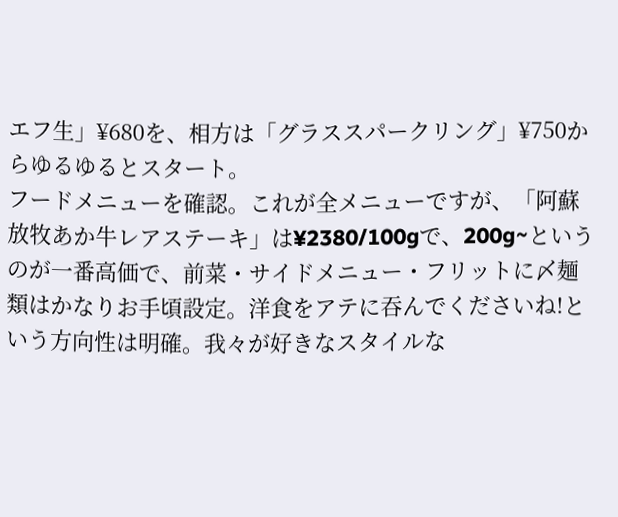エフ生」¥680を、相方は「グラススパークリング」¥750からゆるゆるとスタート。
フードメニューを確認。これが全メニューですが、「阿蘇放牧あか牛レアステーキ」は¥2380/100gで、200g~というのが一番高価で、前菜・サイドメニュー・フリットに〆麺類はかなりお手頃設定。洋食をアテに吞んでくださいね!という方向性は明確。我々が好きなスタイルな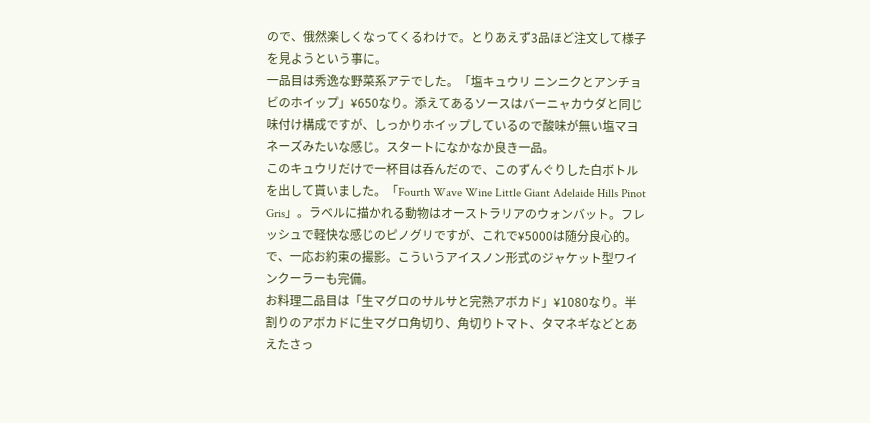ので、俄然楽しくなってくるわけで。とりあえず3品ほど注文して様子を見ようという事に。
一品目は秀逸な野菜系アテでした。「塩キュウリ ニンニクとアンチョビのホイップ」¥650なり。添えてあるソースはバーニャカウダと同じ味付け構成ですが、しっかりホイップしているので酸味が無い塩マヨネーズみたいな感じ。スタートになかなか良き一品。
このキュウリだけで一杯目は呑んだので、このずんぐりした白ボトルを出して貰いました。「Fourth Wave Wine Little Giant Adelaide Hills Pinot Gris」。ラベルに描かれる動物はオーストラリアのウォンバット。フレッシュで軽快な感じのピノグリですが、これで¥5000は随分良心的。
で、一応お約束の撮影。こういうアイスノン形式のジャケット型ワインクーラーも完備。
お料理二品目は「生マグロのサルサと完熟アボカド」¥1080なり。半割りのアボカドに生マグロ角切り、角切りトマト、タマネギなどとあえたさっ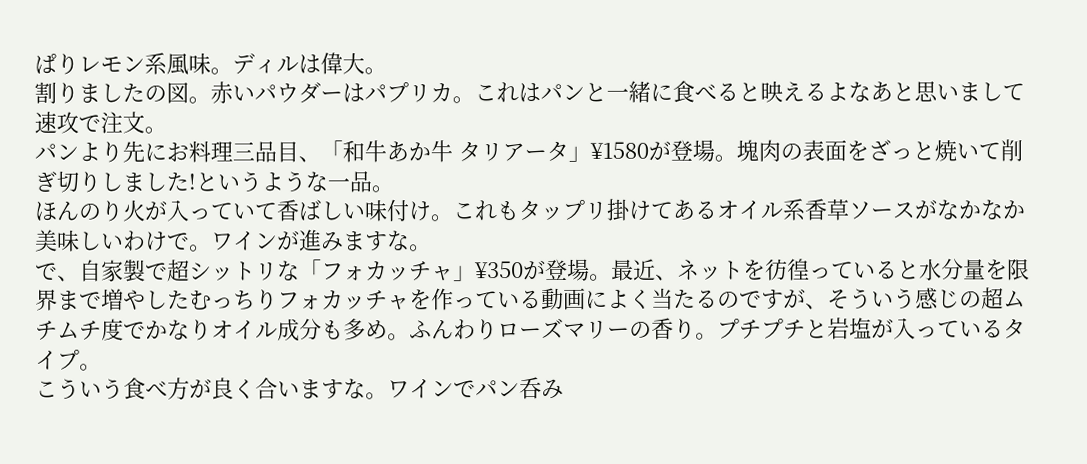ぱりレモン系風味。ディルは偉大。
割りましたの図。赤いパウダーはパプリカ。これはパンと一緒に食べると映えるよなあと思いまして速攻で注文。
パンより先にお料理三品目、「和牛あか牛 タリアータ」¥1580が登場。塊肉の表面をざっと焼いて削ぎ切りしました!というような一品。
ほんのり火が入っていて香ばしい味付け。これもタップリ掛けてあるオイル系香草ソースがなかなか美味しいわけで。ワインが進みますな。
で、自家製で超シットリな「フォカッチャ」¥350が登場。最近、ネットを彷徨っていると水分量を限界まで増やしたむっちりフォカッチャを作っている動画によく当たるのですが、そういう感じの超ムチムチ度でかなりオイル成分も多め。ふんわりローズマリーの香り。プチプチと岩塩が入っているタイプ。
こういう食べ方が良く合いますな。ワインでパン呑み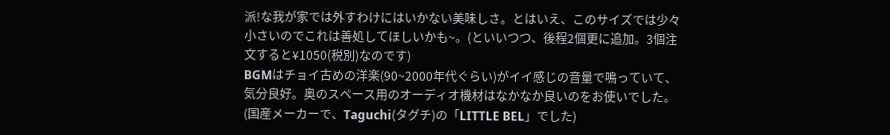派!な我が家では外すわけにはいかない美味しさ。とはいえ、このサイズでは少々小さいのでこれは善処してほしいかも~。(といいつつ、後程2個更に追加。3個注文すると¥1050(税別)なのです)
BGMはチョイ古めの洋楽(90~2000年代ぐらい)がイイ感じの音量で鳴っていて、気分良好。奥のスペース用のオーディオ機材はなかなか良いのをお使いでした。(国産メーカーで、Taguchi(タグチ)の「LITTLE BEL」でした)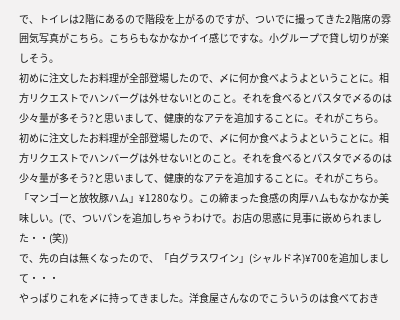で、トイレは2階にあるので階段を上がるのですが、ついでに撮ってきた2階席の雰囲気写真がこちら。こちらもなかなかイイ感じですな。小グループで貸し切りが楽しそう。
初めに注文したお料理が全部登場したので、〆に何か食べようよということに。相方リクエストでハンバーグは外せない!とのこと。それを食べるとパスタで〆るのは少々量が多そう?と思いまして、健康的なアテを追加することに。それがこちら。
初めに注文したお料理が全部登場したので、〆に何か食べようよということに。相方リクエストでハンバーグは外せない!とのこと。それを食べるとパスタで〆るのは少々量が多そう?と思いまして、健康的なアテを追加することに。それがこちら。
「マンゴーと放牧豚ハム」¥1280なり。この締まった食感の肉厚ハムもなかなか美味しい。(で、ついパンを追加しちゃうわけで。お店の思惑に見事に嵌められました・・(笑))
で、先の白は無くなったので、「白グラスワイン」(シャルドネ)¥700を追加しまして・・・
やっぱりこれを〆に持ってきました。洋食屋さんなのでこういうのは食べておき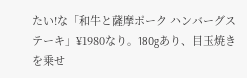たい!な「和牛と薩摩ポーク ハンバーグステーキ」¥1980なり。180gあり、目玉焼きを乗せ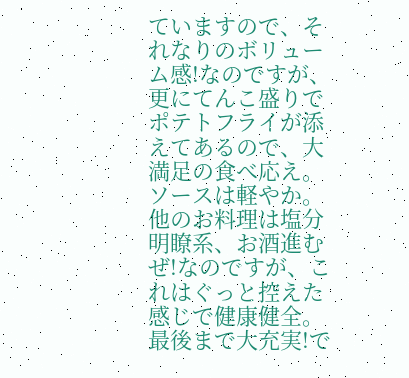ていますので、それなりのボリューム感!なのですが、更にてんこ盛りでポテトフライが添えてあるので、大満足の食べ応え。
ソースは軽やか。他のお料理は塩分明瞭系、お酒進むぜ!なのですが、これはぐっと控えた感じで健康健全。最後まで大充実!で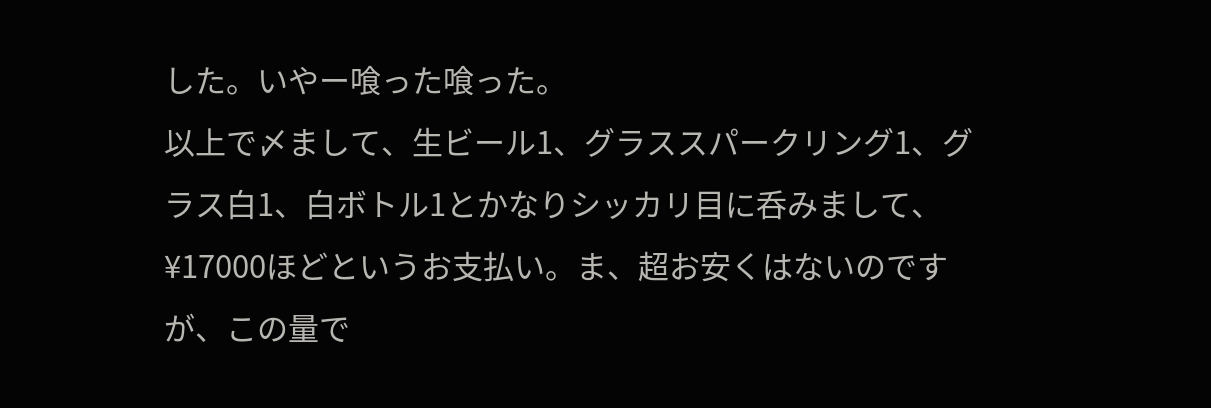した。いやー喰った喰った。
以上で〆まして、生ビール1、グラススパークリング1、グラス白1、白ボトル1とかなりシッカリ目に呑みまして、¥17000ほどというお支払い。ま、超お安くはないのですが、この量で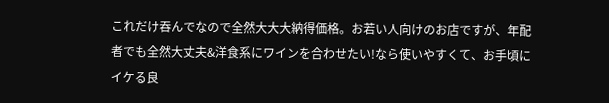これだけ吞んでなので全然大大大納得価格。お若い人向けのお店ですが、年配者でも全然大丈夫&洋食系にワインを合わせたい!なら使いやすくて、お手頃にイケる良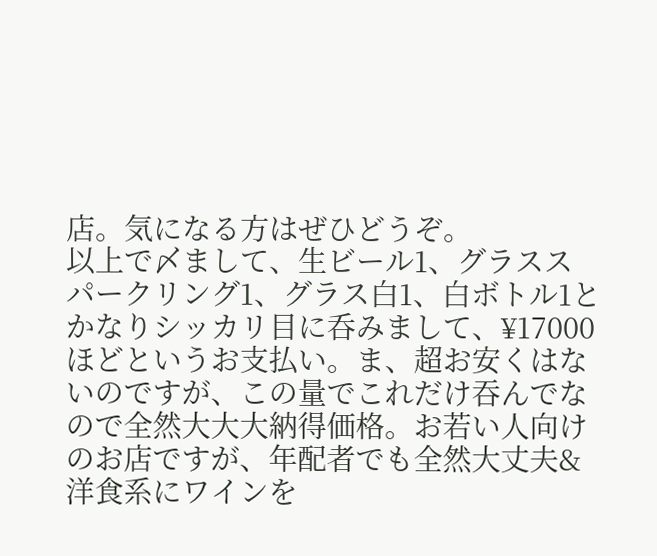店。気になる方はぜひどうぞ。
以上で〆まして、生ビール1、グラススパークリング1、グラス白1、白ボトル1とかなりシッカリ目に呑みまして、¥17000ほどというお支払い。ま、超お安くはないのですが、この量でこれだけ吞んでなので全然大大大納得価格。お若い人向けのお店ですが、年配者でも全然大丈夫&洋食系にワインを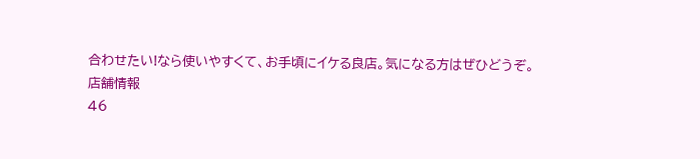合わせたい!なら使いやすくて、お手頃にイケる良店。気になる方はぜひどうぞ。
店舗情報
46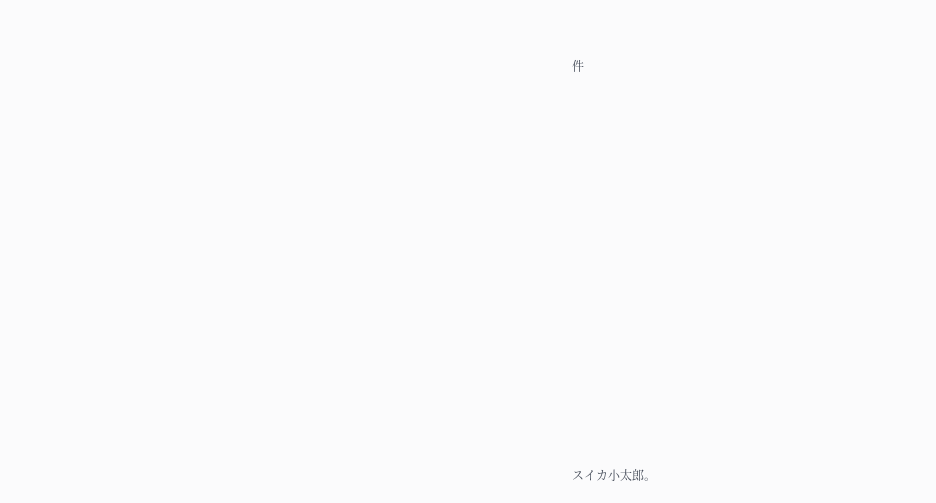件





















スイカ小太郎。